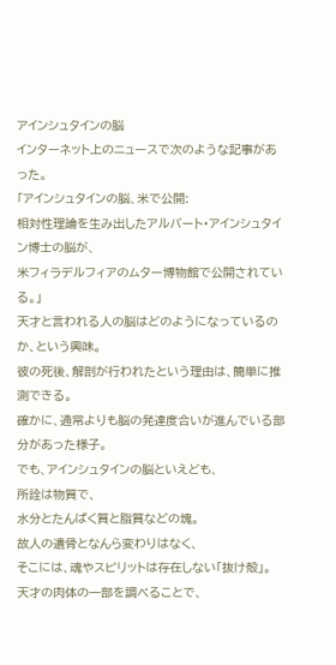アインシュタインの脳
インターネット上のニュースで次のような記事があった。
「アインシュタインの脳、米で公開:
相対性理論を生み出したアルバート・アインシュタイン博士の脳が、
米フィラデルフィアのムター博物館で公開されている。」
天才と言われる人の脳はどのようになっているのか、という興味。
彼の死後、解剖が行われたという理由は、簡単に推測できる。
確かに、通常よりも脳の発達度合いが進んでいる部分があった様子。
でも、アインシュタインの脳といえども、
所詮は物質で、
水分とたんぱく質と脂質などの塊。
故人の遺骨となんら変わりはなく、
そこには、魂やスピリットは存在しない「抜け殻」。
天才の肉体の一部を調べることで、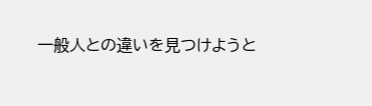一般人との違いを見つけようと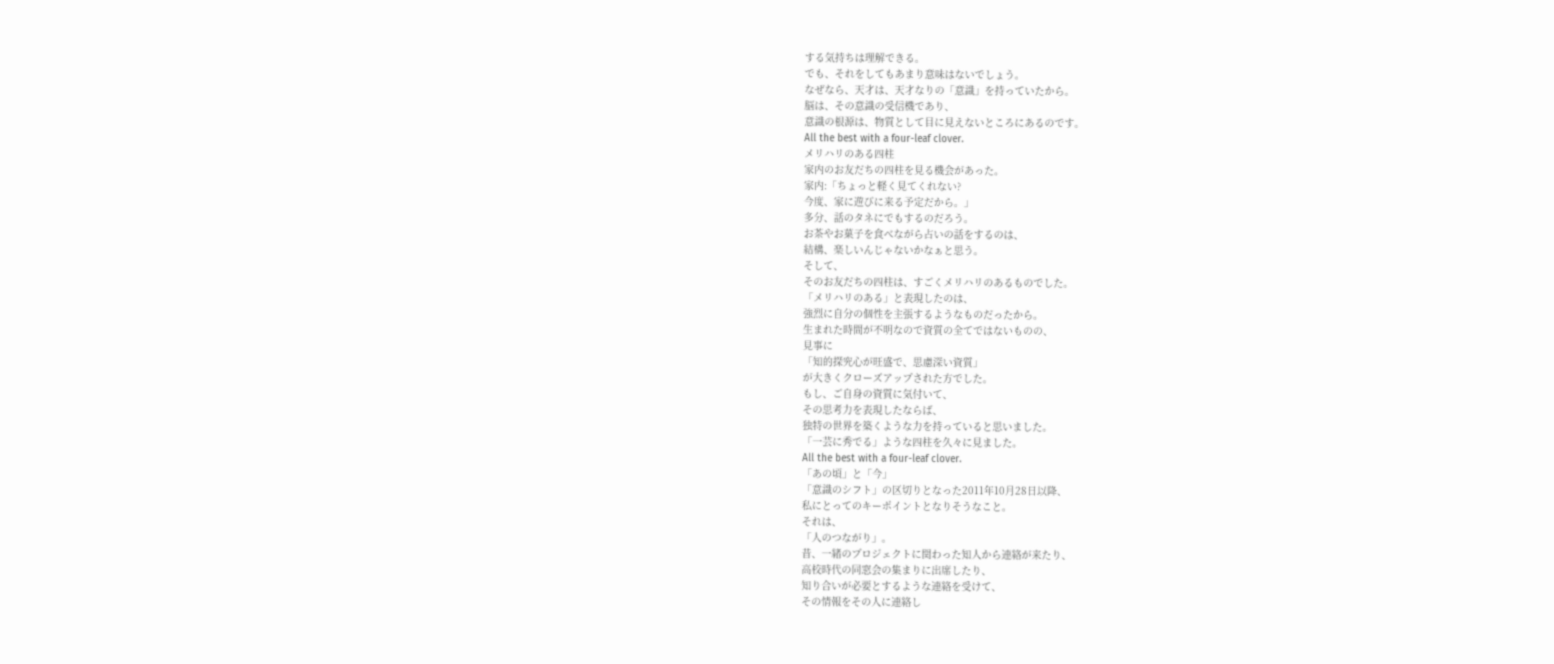する気持ちは理解できる。
でも、それをしてもあまり意味はないでしょう。
なぜなら、天才は、天才なりの「意識」を持っていたから。
脳は、その意識の受信機であり、
意識の根源は、物質として目に見えないところにあるのです。
All the best with a four-leaf clover.
メリハリのある四柱
家内のお友だちの四柱を見る機会があった。
家内:「ちょっと軽く見てくれない?
今度、家に遊びに来る予定だから。」
多分、話のタネにでもするのだろう。
お茶やお菓子を食べながら占いの話をするのは、
結構、楽しいんじゃないかなぁと思う。
そして、
そのお友だちの四柱は、すごくメリハリのあるものでした。
「メリハリのある」と表現したのは、
強烈に自分の個性を主張するようなものだったから。
生まれた時間が不明なので資質の全てではないものの、
見事に
「知的探究心が旺盛で、思慮深い資質」
が大きくクローズアップされた方でした。
もし、ご自身の資質に気付いて、
その思考力を表現したならば、
独特の世界を築くような力を持っていると思いました。
「一芸に秀でる」ような四柱を久々に見ました。
All the best with a four-leaf clover.
「あの頃」と「今」
「意識のシフト」の区切りとなった2011年10月28日以降、
私にとってのキーポイントとなりそうなこと。
それは、
「人のつながり」。
昔、一緒のプロジェクトに関わった知人から連絡が来たり、
高校時代の同窓会の集まりに出席したり、
知り合いが必要とするような連絡を受けて、
その情報をその人に連絡し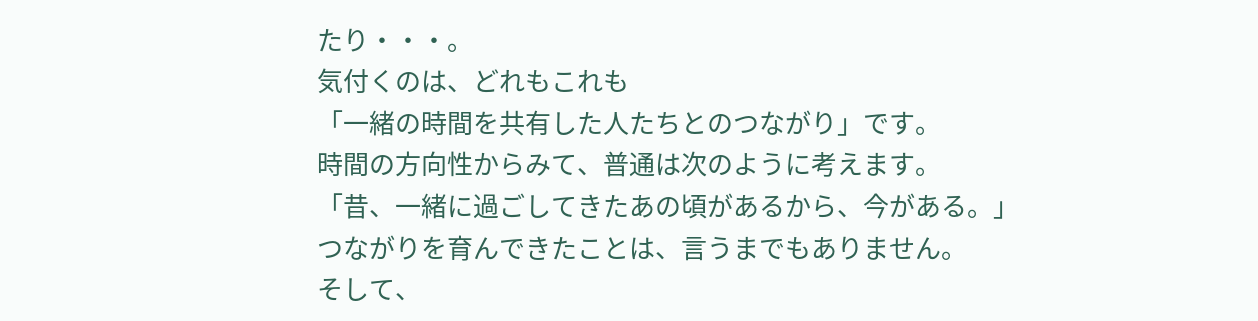たり・・・。
気付くのは、どれもこれも
「一緒の時間を共有した人たちとのつながり」です。
時間の方向性からみて、普通は次のように考えます。
「昔、一緒に過ごしてきたあの頃があるから、今がある。」
つながりを育んできたことは、言うまでもありません。
そして、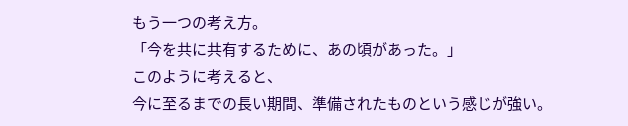もう一つの考え方。
「今を共に共有するために、あの頃があった。」
このように考えると、
今に至るまでの長い期間、準備されたものという感じが強い。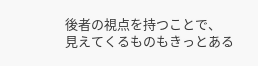後者の視点を持つことで、
見えてくるものもきっとある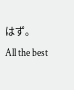はず。
All the best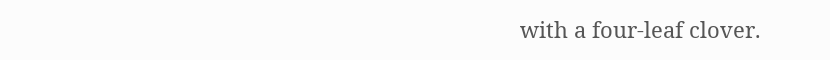with a four-leaf clover.